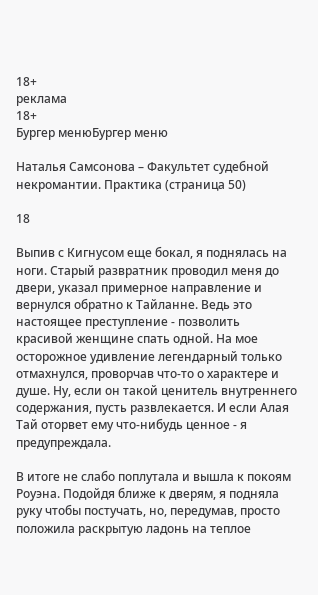18+
реклама
18+
Бургер менюБургер меню

Наталья Самсонова – Факультет судебной некромантии. Практика (страница 50)

18

Выпив с Кигнусом еще бокал, я поднялась на ноги. Старый развратник проводил меня до двери, указал примерное направление и вернулся обратно к Тайланне. Ведь это настоящее преступление - позволить красивой женщине спать одной. На мое осторожное удивление легендарный только отмахнулся, проворчав что-то о характере и душе. Ну, если он такой ценитель внутреннего содержания, пусть развлекается. И если Алая Тай оторвет ему что-нибудь ценное - я предупреждала.

В итоге не слабо поплутала и вышла к покоям Роуэна. Подойдя ближе к дверям, я подняла руку чтобы постучать, но, передумав, просто положила раскрытую ладонь на теплое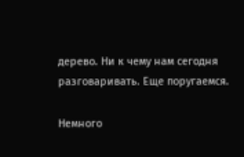дерево. Ни к чему нам сегодня разговаривать. Еще поругаемся.

Немного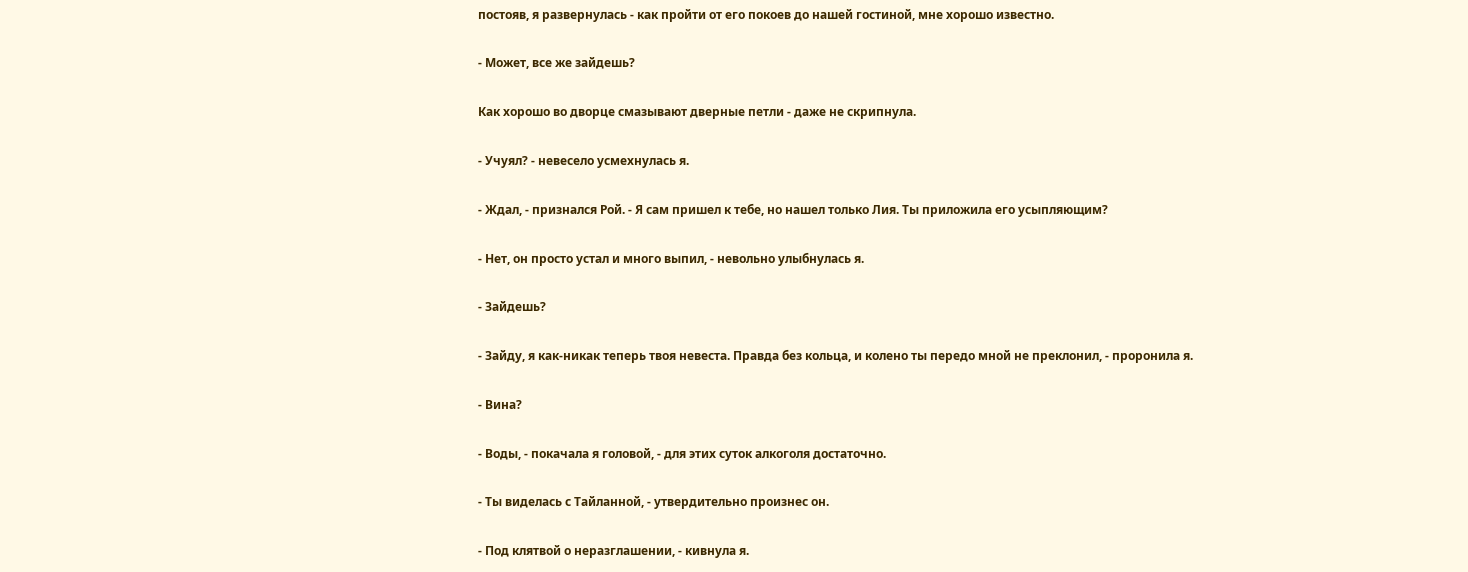постояв, я развернулась - как пройти от его покоев до нашей гостиной, мне хорошо известно.

- Может, все же зайдешь?

Как хорошо во дворце смазывают дверные петли - даже не скрипнула.

- Учуял? - невесело усмехнулась я.

- Ждал, - признался Рой. - Я сам пришел к тебе, но нашел только Лия. Ты приложила его усыпляющим?

- Нет, он просто устал и много выпил, - невольно улыбнулась я.

- Зайдешь?

- Зайду, я как-никак теперь твоя невеста. Правда без кольца, и колено ты передо мной не преклонил, - проронила я.

- Вина?

- Воды, - покачала я головой, - для этих суток алкоголя достаточно.

- Ты виделась с Тайланной, - утвердительно произнес он.

- Под клятвой о неразглашении, - кивнула я.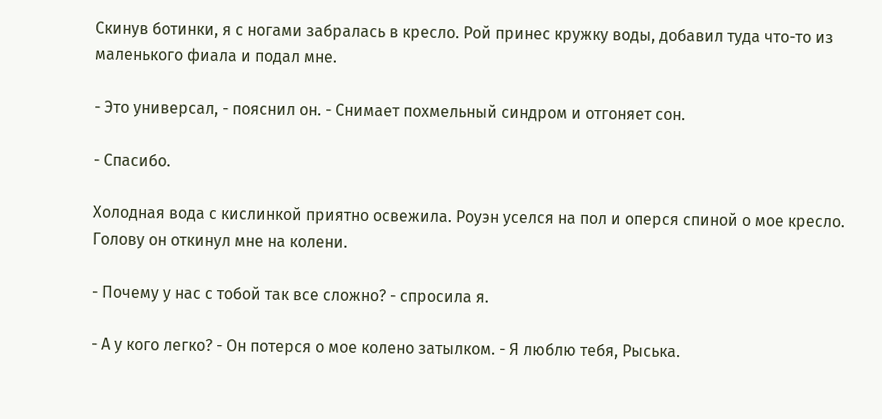Скинув ботинки, я с ногами забралась в кресло. Рой принес кружку воды, добавил туда что-то из маленького фиала и подал мне.

- Это универсал, - пояснил он. - Снимает похмельный синдром и отгоняет сон.

- Спасибо.

Холодная вода с кислинкой приятно освежила. Роуэн уселся на пол и оперся спиной о мое кресло. Голову он откинул мне на колени.

- Почему у нас с тобой так все сложно? - спросила я.

- А у кого легко? - Он потерся о мое колено затылком. - Я люблю тебя, Рыська.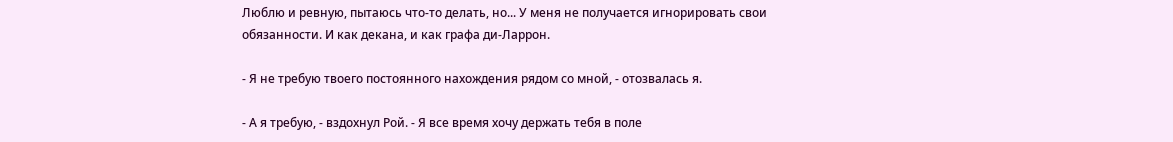Люблю и ревную, пытаюсь что-то делать, но... У меня не получается игнорировать свои обязанности. И как декана, и как графа ди-Ларрон.

- Я не требую твоего постоянного нахождения рядом со мной, - отозвалась я.

- А я требую, - вздохнул Рой. - Я все время хочу держать тебя в поле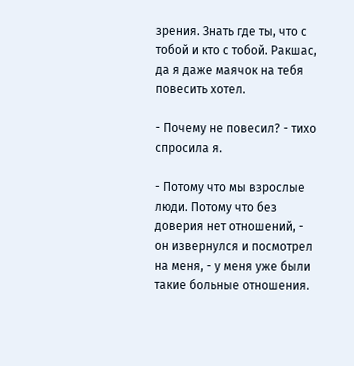зрения. Знать где ты, что с тобой и кто с тобой. Ракшас, да я даже маячок на тебя повесить хотел.

- Почему не повесил? - тихо спросила я.

- Потому что мы взрослые люди. Потому что без доверия нет отношений, - он извернулся и посмотрел на меня, - у меня уже были такие больные отношения.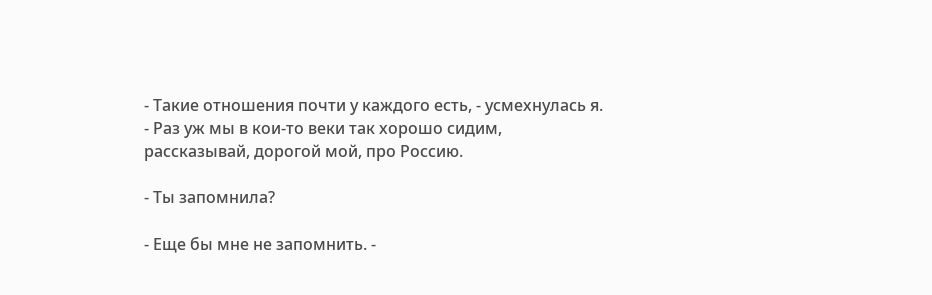- Такие отношения почти у каждого есть, - усмехнулась я. - Раз уж мы в кои-то веки так хорошо сидим, рассказывай, дорогой мой, про Россию.

- Ты запомнила?

- Еще бы мне не запомнить. -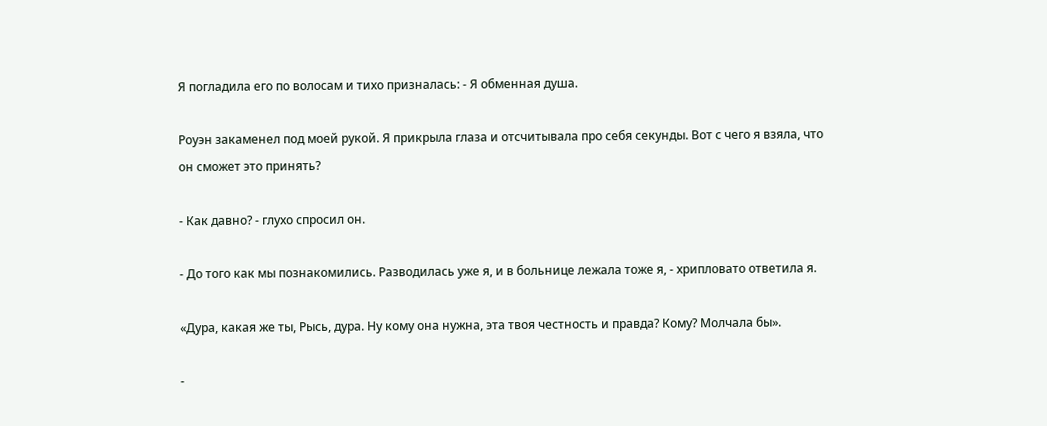Я погладила его по волосам и тихо призналась: - Я обменная душа.

Роуэн закаменел под моей рукой. Я прикрыла глаза и отсчитывала про себя секунды. Вот с чего я взяла, что он сможет это принять?

- Как давно? - глухо спросил он.

- До того как мы познакомились. Разводилась уже я, и в больнице лежала тоже я, - хрипловато ответила я.

«Дура, какая же ты, Рысь, дура. Ну кому она нужна, эта твоя честность и правда? Кому? Молчала бы».

-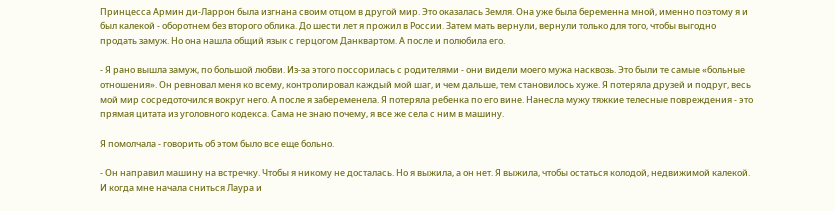Принцесса Армин ди-Ларрон была изгнана своим отцом в другой мир. Это оказалась Земля. Она уже была беременна мной, именно поэтому я и был калекой - оборотнем без второго облика. До шести лет я прожил в России. Затем мать вернули, вернули только для того, чтобы выгодно продать замуж. Но она нашла общий язык с герцогом Данквартом. А после и полюбила его.

- Я рано вышла замуж, по большой любви. Из-за этого поссорилась с родителями - они видели моего мужа насквозь. Это были те самые «больные отношения». Он ревновал меня ко всему, контролировал каждый мой шаг, и чем дальше, тем становилось хуже. Я потеряла друзей и подруг, весь мой мир сосредоточился вокруг него. А после я забеременела. Я потеряла ребенка по его вине. Нанесла мужу тяжкие телесные повреждения - это прямая цитата из уголовного кодекса. Сама не знаю почему, я все же села с ним в машину.

Я помолчала - говорить об этом было все еще больно.

- Он направил машину на встречку. Чтобы я никому не досталась. Но я выжила, а он нет. Я выжила, чтобы остаться колодой, недвижимой калекой. И когда мне начала сниться Лаура и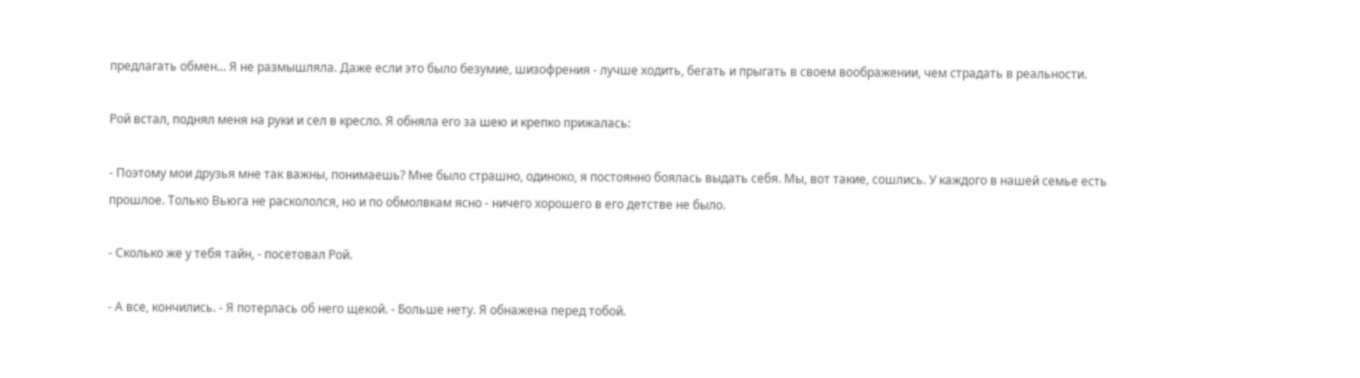предлагать обмен... Я не размышляла. Даже если это было безумие, шизофрения - лучше ходить, бегать и прыгать в своем воображении, чем страдать в реальности.

Рой встал, поднял меня на руки и сел в кресло. Я обняла его за шею и крепко прижалась:

- Поэтому мои друзья мне так важны, понимаешь? Мне было страшно, одиноко, я постоянно боялась выдать себя. Мы, вот такие, сошлись. У каждого в нашей семье есть прошлое. Только Вьюга не раскололся, но и по обмолвкам ясно - ничего хорошего в его детстве не было.

- Сколько же у тебя тайн, - посетовал Рой.

- А все, кончились. - Я потерлась об него щекой. - Больше нету. Я обнажена перед тобой.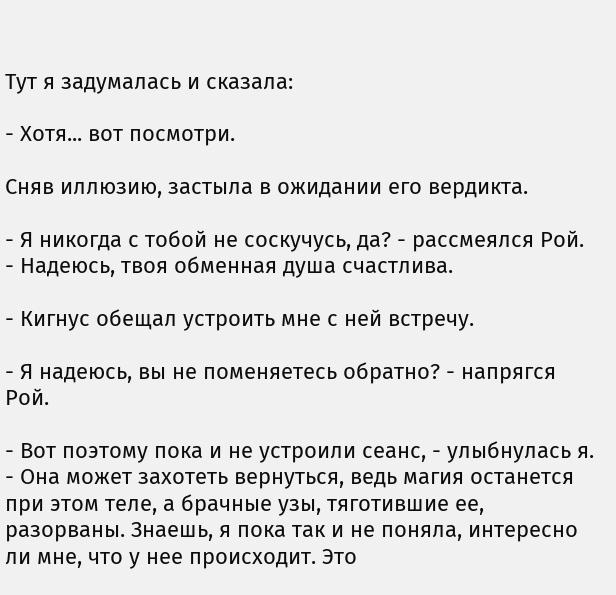Тут я задумалась и сказала:

- Хотя... вот посмотри.

Сняв иллюзию, застыла в ожидании его вердикта.

- Я никогда с тобой не соскучусь, да? - рассмеялся Рой. - Надеюсь, твоя обменная душа счастлива.

- Кигнус обещал устроить мне с ней встречу.

- Я надеюсь, вы не поменяетесь обратно? - напрягся Рой.

- Вот поэтому пока и не устроили сеанс, - улыбнулась я. - Она может захотеть вернуться, ведь магия останется при этом теле, а брачные узы, тяготившие ее, разорваны. Знаешь, я пока так и не поняла, интересно ли мне, что у нее происходит. Это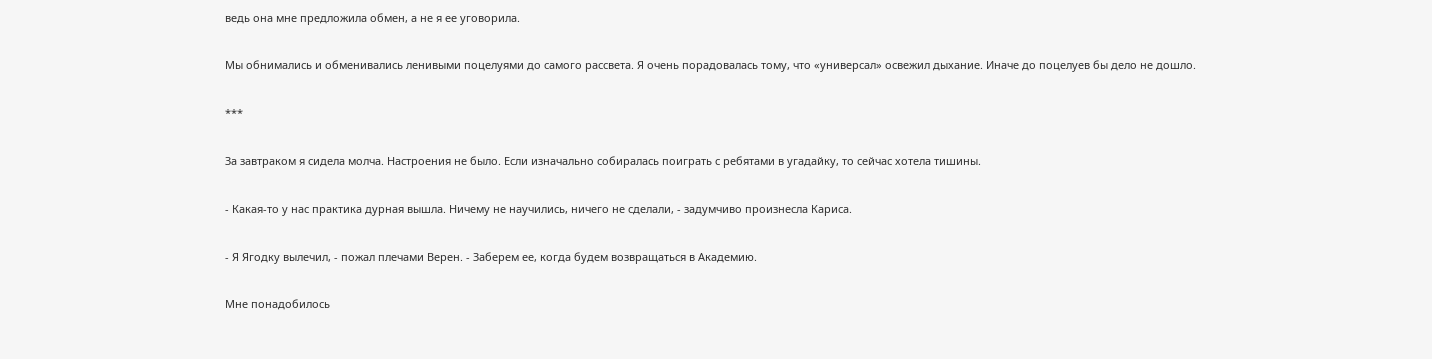ведь она мне предложила обмен, а не я ее уговорила.

Мы обнимались и обменивались ленивыми поцелуями до самого рассвета. Я очень порадовалась тому, что «универсал» освежил дыхание. Иначе до поцелуев бы дело не дошло.

***

За завтраком я сидела молча. Настроения не было. Если изначально собиралась поиграть с ребятами в угадайку, то сейчас хотела тишины.

- Какая-то у нас практика дурная вышла. Ничему не научились, ничего не сделали, - задумчиво произнесла Кариса.

- Я Ягодку вылечил, - пожал плечами Верен. - Заберем ее, когда будем возвращаться в Академию.

Мне понадобилось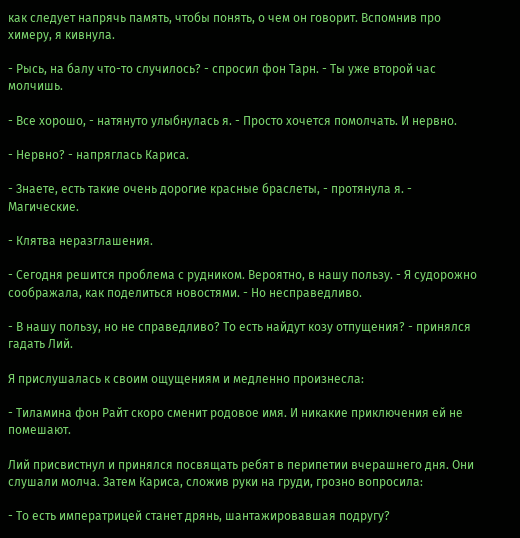как следует напрячь память, чтобы понять, о чем он говорит. Вспомнив про химеру, я кивнула.

- Рысь, на балу что-то случилось? - спросил фон Тарн. - Ты уже второй час молчишь.

- Все хорошо, - натянуто улыбнулась я. - Просто хочется помолчать. И нервно.

- Нервно? - напряглась Кариса.

- Знаете, есть такие очень дорогие красные браслеты, - протянула я. - Магические.

- Клятва неразглашения.

- Сегодня решится проблема с рудником. Вероятно, в нашу пользу. - Я судорожно соображала, как поделиться новостями. - Но несправедливо.

- В нашу пользу, но не справедливо? То есть найдут козу отпущения? - принялся гадать Лий.

Я прислушалась к своим ощущениям и медленно произнесла:

- Тиламина фон Райт скоро сменит родовое имя. И никакие приключения ей не помешают.

Лий присвистнул и принялся посвящать ребят в перипетии вчерашнего дня. Они слушали молча. Затем Кариса, сложив руки на груди, грозно вопросила:

- То есть императрицей станет дрянь, шантажировавшая подругу?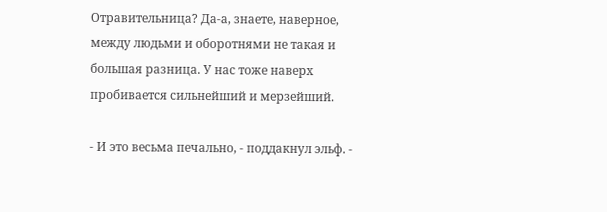Отравительница? Да-а, знаете, наверное, между людьми и оборотнями не такая и большая разница. У нас тоже наверх пробивается сильнейший и мерзейший.

- И это весьма печально, - поддакнул эльф. -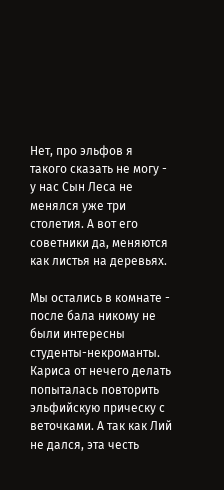Нет, про эльфов я такого сказать не могу - у нас Сын Леса не менялся уже три столетия. А вот его советники да, меняются как листья на деревьях.

Мы остались в комнате - после бала никому не были интересны студенты-некроманты. Кариса от нечего делать попыталась повторить эльфийскую прическу с веточками. А так как Лий не дался, эта честь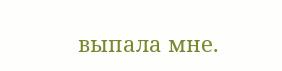выпала мне.